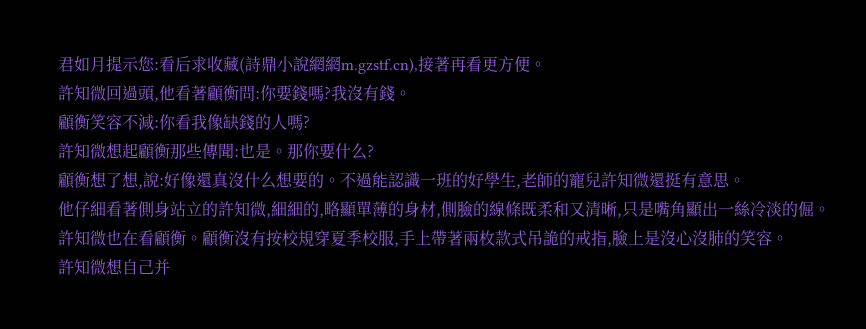君如月提示您:看后求收藏(詩鼎小說網網m.gzstf.cn),接著再看更方便。
許知微回過頭,他看著顧衡問:你要錢嗎?我沒有錢。
顧衡笑容不減:你看我像缺錢的人嗎?
許知微想起顧衡那些傳聞:也是。那你要什么?
顧衡想了想,說:好像還真沒什么想要的。不過能認識一班的好學生,老師的寵兒許知微還挺有意思。
他仔細看著側身站立的許知微,細細的,略顯單薄的身材,側臉的線條既柔和又清晰,只是嘴角顯出一絲冷淡的倔。
許知微也在看顧衡。顧衡沒有按校規穿夏季校服,手上帶著兩枚款式吊詭的戒指,臉上是沒心沒肺的笑容。
許知微想自己并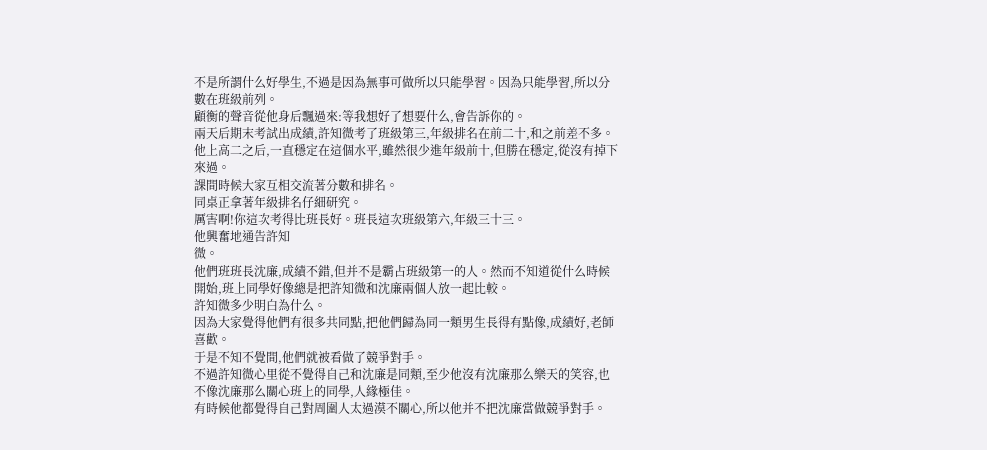不是所謂什么好學生,不過是因為無事可做所以只能學習。因為只能學習,所以分數在班級前列。
顧衡的聲音從他身后飄過來:等我想好了想要什么,會告訴你的。
兩天后期末考試出成績,許知微考了班級第三,年級排名在前二十,和之前差不多。他上高二之后,一直穩定在這個水平,雖然很少進年級前十,但勝在穩定,從沒有掉下來過。
課間時候大家互相交流著分數和排名。
同桌正拿著年級排名仔細研究。
厲害啊!你這次考得比班長好。班長這次班級第六,年級三十三。
他興奮地通告許知
微。
他們班班長沈廉,成績不錯,但并不是霸占班級第一的人。然而不知道從什么時候開始,班上同學好像總是把許知微和沈廉兩個人放一起比較。
許知微多少明白為什么。
因為大家覺得他們有很多共同點,把他們歸為同一類男生長得有點像,成績好,老師喜歡。
于是不知不覺間,他們就被看做了競爭對手。
不過許知微心里從不覺得自己和沈廉是同類,至少他沒有沈廉那么樂天的笑容,也不像沈廉那么關心班上的同學,人緣極佳。
有時候他都覺得自己對周圍人太過漠不關心,所以他并不把沈廉當做競爭對手。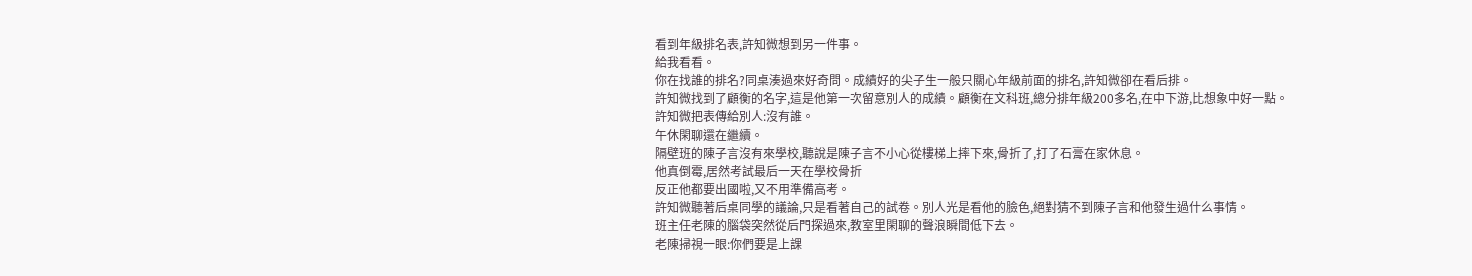看到年級排名表,許知微想到另一件事。
給我看看。
你在找誰的排名?同桌湊過來好奇問。成績好的尖子生一般只關心年級前面的排名,許知微卻在看后排。
許知微找到了顧衡的名字,這是他第一次留意別人的成績。顧衡在文科班,總分排年級200多名,在中下游,比想象中好一點。
許知微把表傳給別人:沒有誰。
午休閑聊還在繼續。
隔壁班的陳子言沒有來學校,聽說是陳子言不小心從樓梯上摔下來,骨折了,打了石膏在家休息。
他真倒霉,居然考試最后一天在學校骨折
反正他都要出國啦,又不用準備高考。
許知微聽著后桌同學的議論,只是看著自己的試卷。別人光是看他的臉色,絕對猜不到陳子言和他發生過什么事情。
班主任老陳的腦袋突然從后門探過來,教室里閑聊的聲浪瞬間低下去。
老陳掃視一眼:你們要是上課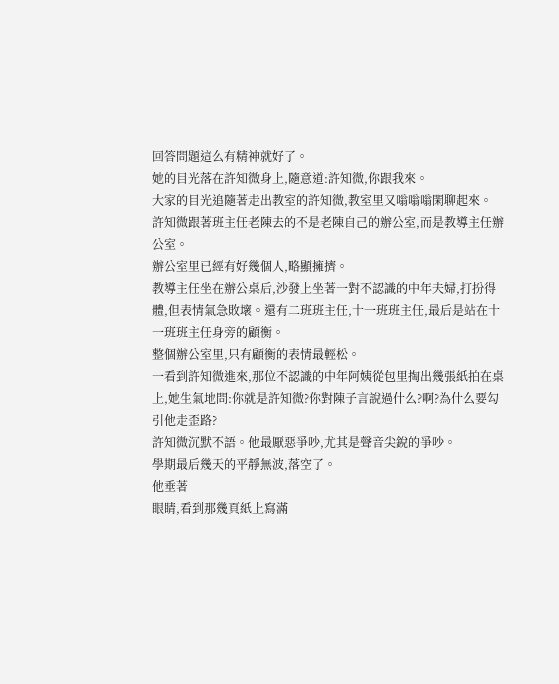回答問題這么有精神就好了。
她的目光落在許知微身上,隨意道:許知微,你跟我來。
大家的目光追隨著走出教室的許知微,教室里又嗡嗡嗡閑聊起來。
許知微跟著班主任老陳去的不是老陳自己的辦公室,而是教導主任辦公室。
辦公室里已經有好幾個人,略顯擁擠。
教導主任坐在辦公桌后,沙發上坐著一對不認識的中年夫婦,打扮得體,但表情氣急敗壞。還有二班班主任,十一班班主任,最后是站在十一班班主任身旁的顧衡。
整個辦公室里,只有顧衡的表情最輕松。
一看到許知微進來,那位不認識的中年阿姨從包里掏出幾張紙拍在桌上,她生氣地問:你就是許知微?你對陳子言說過什么?啊?為什么要勾引他走歪路?
許知微沉默不語。他最厭惡爭吵,尤其是聲音尖銳的爭吵。
學期最后幾天的平靜無波,落空了。
他垂著
眼睛,看到那幾頁紙上寫滿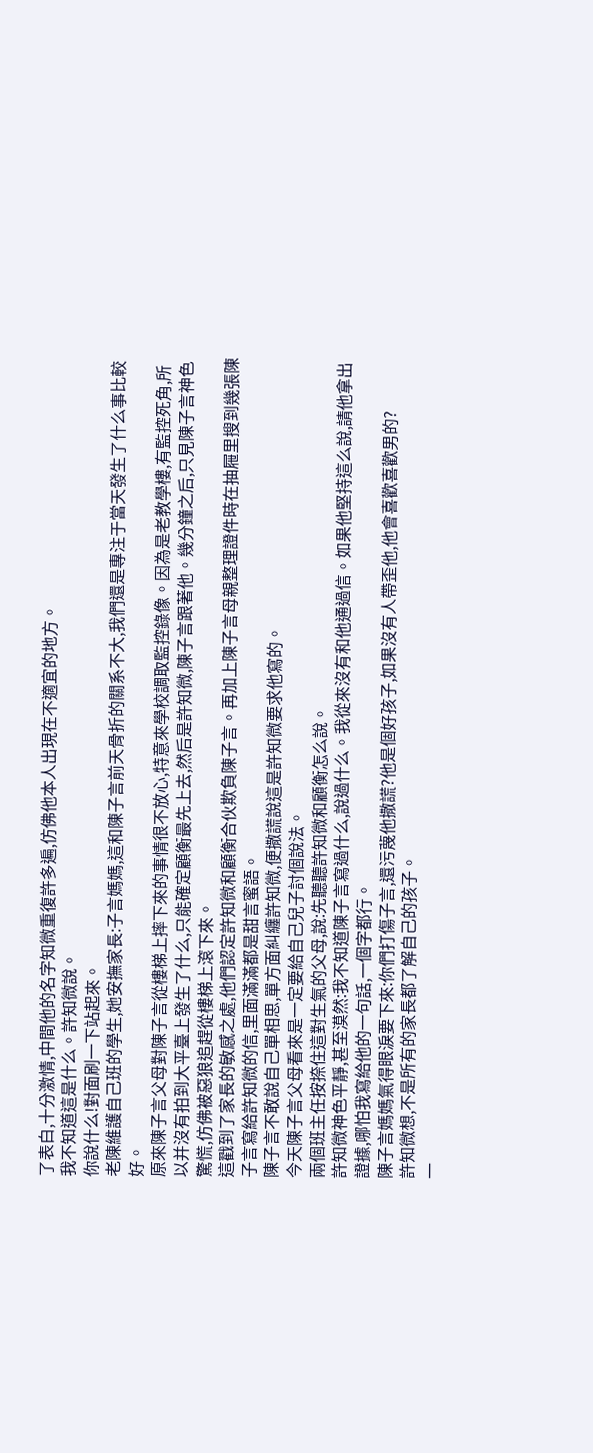了表白,十分激情,中間他的名字知微重復許多遍,仿佛他本人出現在不適宜的地方。
我不知道這是什么。許知微說。
你說什么!對面刷一下站起來。
老陳維護自己班的學生,她安撫家長:子言媽媽,這和陳子言前天骨折的關系不大,我們還是專注于當天發生了什么事比較好。
原來陳子言父母對陳子言從樓梯上摔下來的事情很不放心,特意來學校調取監控錄像。因為是老教學樓,有監控死角,所以并沒有拍到大平臺上發生了什么,只能確定顧衡最先上去,然后是許知微,陳子言跟著他。幾分鐘之后,只見陳子言神色驚慌,仿佛被惡狼追趕從樓梯上滾下來。
這戳到了家長的敏感之處,他們認定許知微和顧衡合伙欺負陳子言。再加上陳子言母親整理證件時在抽屜里搜到幾張陳子言寫給許知微的信,里面滿滿都是甜言蜜語。
陳子言不敢說自己單相思,單方面糾纏許知微,便撒謊說這是許知微要求他寫的。
今天陳子言父母看來是一定要給自己兒子討個說法。
兩個班主任按捺住這對生氣的父母,說:先聽聽許知微和顧衡怎么說。
許知微神色平靜,甚至漠然:我不知道陳子言寫過什么,說過什么。我從來沒有和他通過信。如果他堅持這么說,請他拿出證據,哪怕我寫給他的一句話,一個字都行。
陳子言媽媽氣得眼淚要下來:你們打傷子言,還污蔑他撒謊?他是個好孩子,如果沒有人帶歪他,他會喜歡喜歡男的?
許知微想,不是所有的家長都了解自己的孩子。
一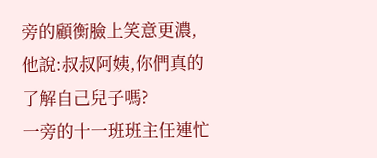旁的顧衡臉上笑意更濃,他說:叔叔阿姨,你們真的了解自己兒子嗎?
一旁的十一班班主任連忙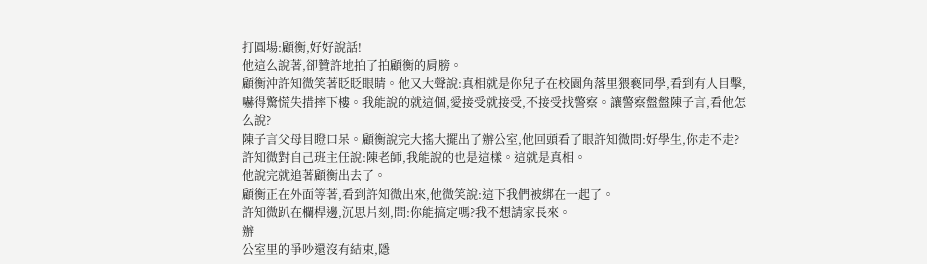打圓場:顧衡,好好說話!
他這么說著,卻贊許地拍了拍顧衡的肩膀。
顧衡沖許知微笑著眨眨眼睛。他又大聲說:真相就是你兒子在校園角落里猥褻同學,看到有人目擊,嚇得驚慌失措摔下樓。我能說的就這個,愛接受就接受,不接受找警察。讓警察盤盤陳子言,看他怎么說?
陳子言父母目瞪口呆。顧衡說完大搖大擺出了辦公室,他回頭看了眼許知微問:好學生,你走不走?
許知微對自己班主任說:陳老師,我能說的也是這樣。這就是真相。
他說完就追著顧衡出去了。
顧衡正在外面等著,看到許知微出來,他微笑說:這下我們被綁在一起了。
許知微趴在欄桿邊,沉思片刻,問:你能搞定嗎?我不想請家長來。
辦
公室里的爭吵還沒有結束,隱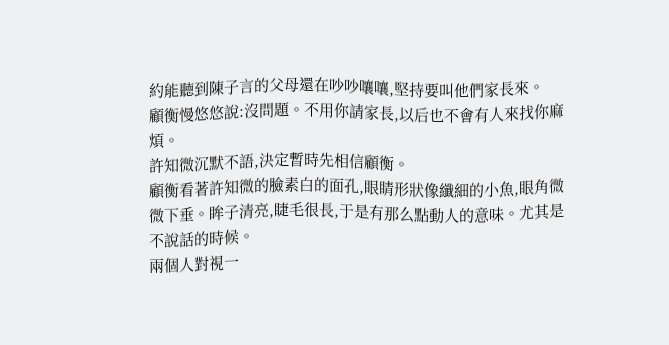約能聽到陳子言的父母還在吵吵嚷嚷,堅持要叫他們家長來。
顧衡慢悠悠說:沒問題。不用你請家長,以后也不會有人來找你麻煩。
許知微沉默不語,決定暫時先相信顧衡。
顧衡看著許知微的臉素白的面孔,眼睛形狀像纖細的小魚,眼角微微下垂。眸子清亮,睫毛很長,于是有那么點動人的意味。尤其是不說話的時候。
兩個人對視一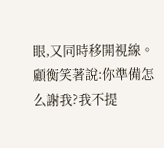眼,又同時移開視線。
顧衡笑著說:你準備怎么謝我?我不提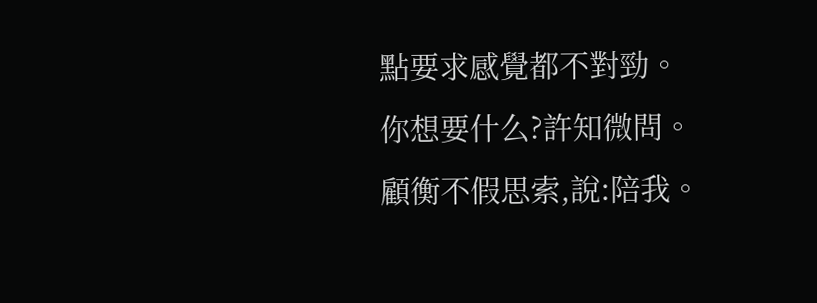點要求感覺都不對勁。
你想要什么?許知微問。
顧衡不假思索,說:陪我。